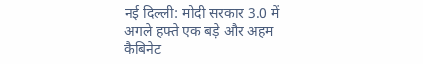नई दिल्ली: मोदी सरकार 3.0 में अगले हफ्ते एक बड़े और अहम कैबिनेट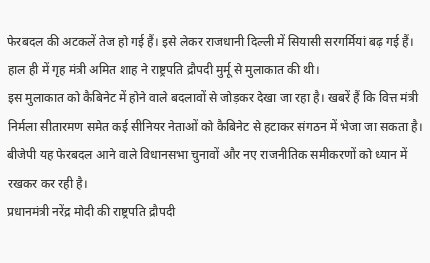फेरबदल की अटकलें तेज हो गई हैं। इसे लेकर राजधानी दिल्ली में सियासी सरगर्मियां बढ़ गई हैं। हाल ही में गृह मंत्री अमित शाह ने राष्ट्रपति द्रौपदी मुर्मू से मुलाकात की थी।
इस मुलाकात को कैबिनेट में होने वाले बदलावों से जोड़कर देखा जा रहा है। खबरें हैं कि वित्त मंत्री निर्मला सीतारमण समेत कई सीनियर नेताओं को कैबिनेट से हटाकर संगठन में भेजा जा सकता है। बीजेपी यह फेरबदल आने वाले विधानसभा चुनावों और नए राजनीतिक समीकरणों को ध्यान में रखकर कर रही है।
प्रधानमंत्री नरेंद्र मोदी की राष्ट्रपति द्रौपदी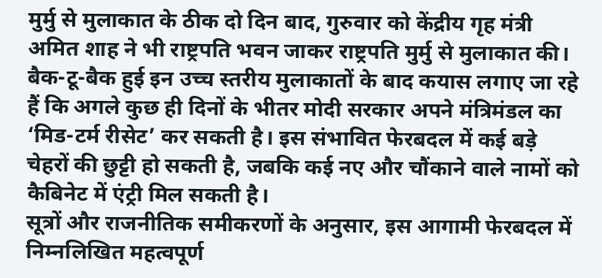मुर्मु से मुलाकात के ठीक दो दिन बाद, गुरुवार को केंद्रीय गृह मंत्री अमित शाह ने भी राष्ट्रपति भवन जाकर राष्ट्रपति मुर्मु से मुलाकात की। बैक-टू-बैक हुई इन उच्च स्तरीय मुलाकातों के बाद कयास लगाए जा रहे हैं कि अगले कुछ ही दिनों के भीतर मोदी सरकार अपने मंत्रिमंडल का ‘मिड-टर्म रीसेट’ कर सकती है। इस संभावित फेरबदल में कई बड़े चेहरों की छुट्टी हो सकती है, जबकि कई नए और चौंकाने वाले नामों को कैबिनेट में एंट्री मिल सकती है।
सूत्रों और राजनीतिक समीकरणों के अनुसार, इस आगामी फेरबदल में निम्नलिखित महत्वपूर्ण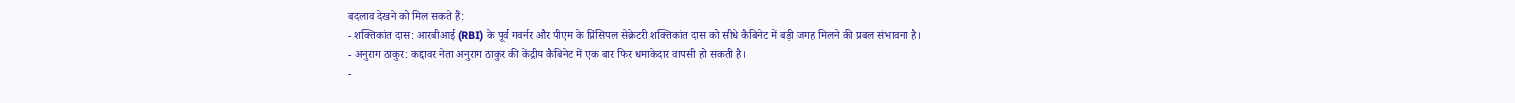बदलाव देखने को मिल सकते हैं:
- शक्तिकांत दास: आरबीआई (RBI) के पूर्व गवर्नर और पीएम के प्रिंसिपल सेक्रेटरी शक्तिकांत दास को सीधे कैबिनेट में बड़ी जगह मिलने की प्रबल संभावना है।
- अनुराग ठाकुर: कद्दावर नेता अनुराग ठाकुर की केंद्रीय कैबिनेट में एक बार फिर धमाकेदार वापसी हो सकती है।
-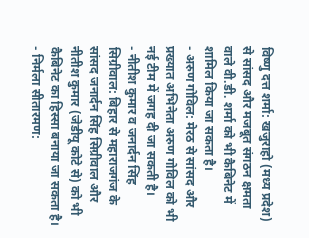विष्णु दत्त शर्मा: खजुराहो (मध्य प्रदेश) से सांसद और मजबूत संगठन क्षमता वाले वी.डी. शर्मा को भी कैबिनेट में शामिल किया जा सकता है।
- अरुण गोविल: मेरठ से सांसद और प्रख्यात अभिनेता अरुण गोविल को भी नई टीम में जगह दी जा सकती है।
- नीतीश कुमार व जनार्दन सिंह सिग्रीवाल: बिहार से महाराजगंज के सांसद जनार्दन सिंह सिग्रीवाल और नीतीश कुमार (जेडीयू कोटे से) को भी कैबिनेट का हिस्सा बनाया जा सकता है।
- निर्मला सीतारमण: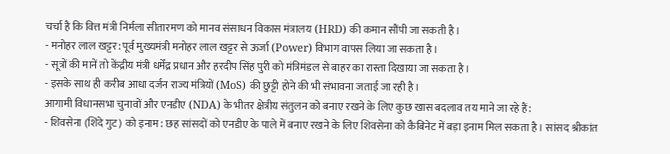चर्चा है कि वित्त मंत्री निर्मला सीतारमण को मानव संसाधन विकास मंत्रालय (HRD) की कमान सौंपी जा सकती है।
- मनोहर लाल खट्टर: पूर्व मुख्यमंत्री मनोहर लाल खट्टर से ऊर्जा (Power) विभाग वापस लिया जा सकता है।
- सूत्रों की मानें तो केंद्रीय मंत्री धर्मेंद्र प्रधान और हरदीप सिंह पुरी को मंत्रिमंडल से बाहर का रास्ता दिखाया जा सकता है।
- इसके साथ ही करीब आधा दर्जन राज्य मंत्रियों (MoS) की छुट्टी होने की भी संभावना जताई जा रही है।
आगामी विधानसभा चुनावों और एनडीए (NDA) के भीतर क्षेत्रीय संतुलन को बनाए रखने के लिए कुछ खास बदलाव तय माने जा रहे हैं:
- शिवसेना (शिंदे गुट) को इनाम: छह सांसदों को एनडीए के पाले में बनाए रखने के लिए शिवसेना को कैबिनेट में बड़ा इनाम मिल सकता है। सांसद श्रीकांत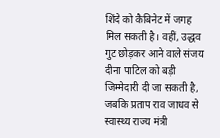शिंदे को कैबिनेट में जगह मिल सकती है। वहीं, उद्धव गुट छोड़कर आने वाले संजय दीना पाटिल को बड़ी जिम्मेदारी दी जा सकती है, जबकि प्रताप राव जाधव से स्वास्थ्य राज्य मंत्री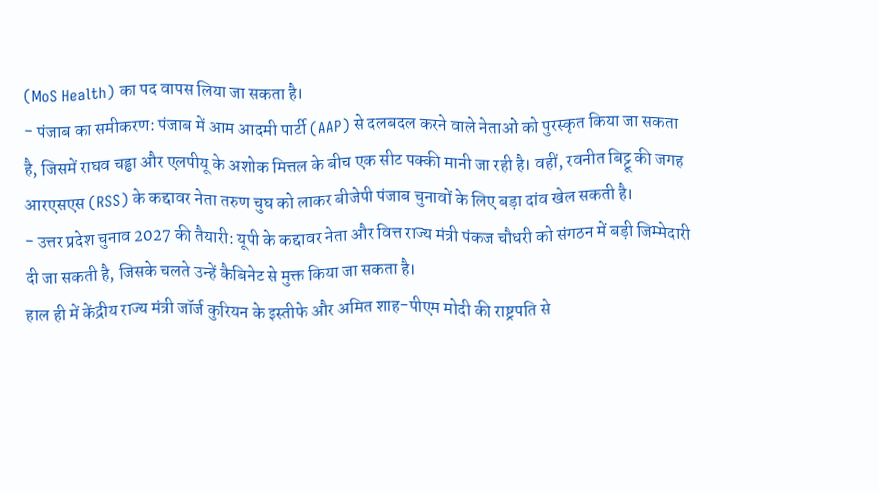(MoS Health) का पद वापस लिया जा सकता है।
- पंजाब का समीकरण: पंजाब में आम आदमी पार्टी (AAP) से दलबदल करने वाले नेताओं को पुरस्कृत किया जा सकता है, जिसमें राघव चड्ढा और एलपीयू के अशोक मित्तल के बीच एक सीट पक्की मानी जा रही है। वहीं, रवनीत बिट्टू की जगह आरएसएस (RSS) के कद्दावर नेता तरुण चुघ को लाकर बीजेपी पंजाब चुनावों के लिए बड़ा दांव खेल सकती है।
- उत्तर प्रदेश चुनाव 2027 की तैयारी: यूपी के कद्दावर नेता और वित्त राज्य मंत्री पंकज चौधरी को संगठन में बड़ी जिम्मेदारी दी जा सकती है, जिसके चलते उन्हें कैबिनेट से मुक्त किया जा सकता है।
हाल ही में केंद्रीय राज्य मंत्री जॉर्ज कुरियन के इस्तीफे और अमित शाह-पीएम मोदी की राष्ट्रपति से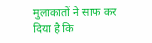मुलाकातों ने साफ कर दिया है कि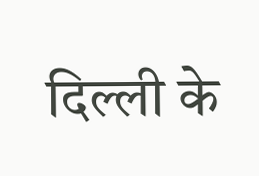दिल्ली के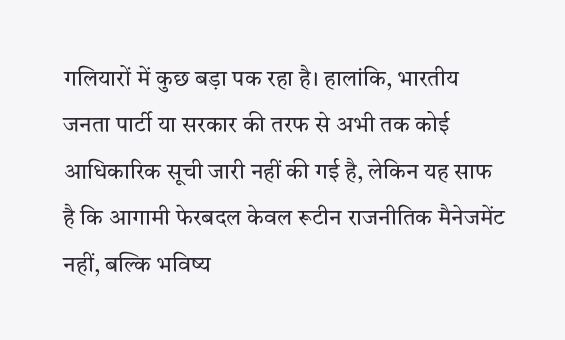गलियारों में कुछ बड़ा पक रहा है। हालांकि, भारतीय जनता पार्टी या सरकार की तरफ से अभी तक कोई आधिकारिक सूची जारी नहीं की गई है, लेकिन यह साफ है कि आगामी फेरबदल केवल रूटीन राजनीतिक मैनेजमेंट नहीं, बल्कि भविष्य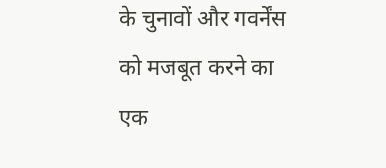के चुनावों और गवर्नेंस को मजबूत करने का एक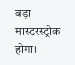बड़ा मास्टरस्ट्रोक होगा।